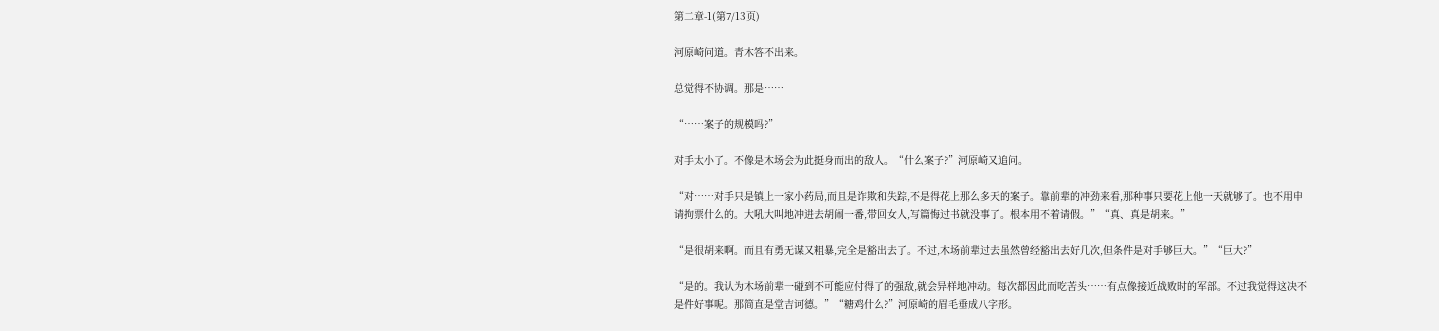第二章-1(第7/13页)

河原崎问道。青木答不出来。

总觉得不协调。那是……

“……案子的规模吗?”

对手太小了。不像是木场会为此挺身而出的敌人。“什么案子?”河原崎又追问。

“对……对手只是镇上一家小药局,而且是诈欺和失踪,不是得花上那么多天的案子。靠前辈的冲劲来看,那种事只要花上他一天就够了。也不用申请拘票什么的。大吼大叫地冲进去胡闹一番,带回女人,写篇悔过书就没事了。根本用不着请假。”“真、真是胡来。”

“是很胡来啊。而且有勇无谋又粗暴,完全是豁出去了。不过,木场前辈过去虽然曾经豁出去好几次,但条件是对手够巨大。”“巨大?”

“是的。我认为木场前辈一碰到不可能应付得了的强敌,就会异样地冲动。每次都因此而吃苦头……有点像接近战败时的军部。不过我觉得这决不是件好事呢。那简直是堂吉诃德。”“糖鸡什么?”河原崎的眉毛垂成八字形。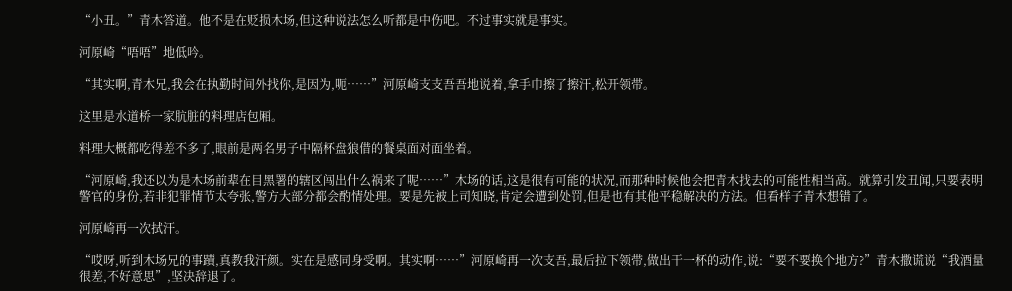“小丑。”青木答道。他不是在贬损木场,但这种说法怎么听都是中伤吧。不过事实就是事实。

河原崎“唔唔”地低吟。

“其实啊,青木兄,我会在执勤时间外找你,是因为,呃……”河原崎支支吾吾地说着,拿手巾擦了擦汗,松开领带。

这里是水道桥一家肮脏的料理店包厢。

料理大概都吃得差不多了,眼前是两名男子中隔杯盘狼借的餐桌面对面坐着。

“河原崎,我还以为是木场前辈在目黑署的辖区闯出什么祸来了呢……”木场的话,这是很有可能的状况,而那种时候他会把青木找去的可能性相当高。就算引发丑闻,只要表明警官的身份,若非犯罪情节太夸张,警方大部分都会酌情处理。要是先被上司知晓,肯定会遭到处罚,但是也有其他平稳解决的方法。但看样子青木想错了。

河原崎再一次拭汗。

“哎呀,听到木场兄的事蹟,真教我汗颜。实在是感同身受啊。其实啊……”河原崎再一次支吾,最后拉下领带,做出干一杯的动作,说:“要不要换个地方?”青木撒谎说“我酒量很差,不好意思”,坚决辞退了。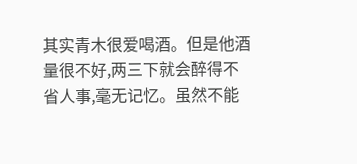其实青木很爱喝酒。但是他酒量很不好,两三下就会醉得不省人事,毫无记忆。虽然不能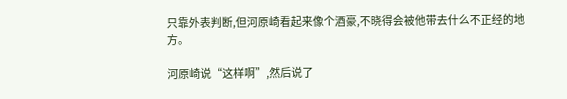只靠外表判断,但河原崎看起来像个酒豪,不晓得会被他带去什么不正经的地方。

河原崎说“这样啊”,然后说了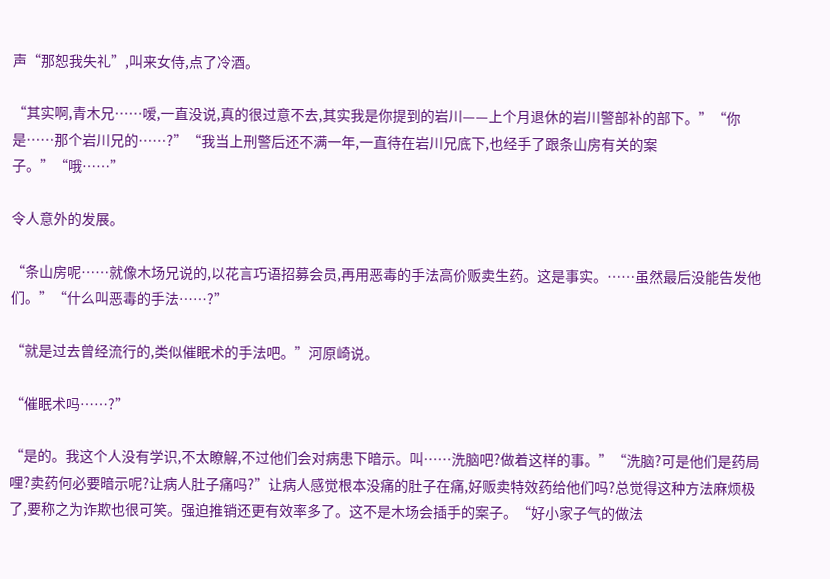声“那恕我失礼”,叫来女侍,点了冷酒。

“其实啊,青木兄……嗳,一直没说,真的很过意不去,其实我是你提到的岩川——上个月退休的岩川警部补的部下。”“你是……那个岩川兄的……?”“我当上刑警后还不满一年,一直待在岩川兄底下,也经手了跟条山房有关的案子。”“哦……”

令人意外的发展。

“条山房呢……就像木场兄说的,以花言巧语招募会员,再用恶毒的手法高价贩卖生药。这是事实。……虽然最后没能告发他们。”“什么叫恶毒的手法……?”

“就是过去曾经流行的,类似催眠术的手法吧。”河原崎说。

“催眠术吗……?”

“是的。我这个人没有学识,不太瞭解,不过他们会对病患下暗示。叫……洗脑吧?做着这样的事。”“洗脑?可是他们是药局哩?卖药何必要暗示呢?让病人肚子痛吗?”让病人感觉根本没痛的肚子在痛,好贩卖特效药给他们吗?总觉得这种方法麻烦极了,要称之为诈欺也很可笑。强迫推销还更有效率多了。这不是木场会插手的案子。“好小家子气的做法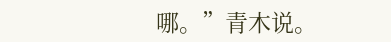哪。”青木说。